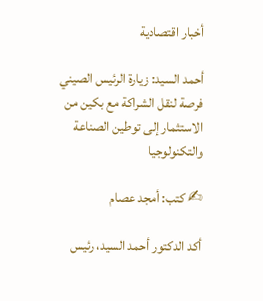أخبار اقتصادية

أحمد السيد: زيارة الرئيس الصيني فرصة لنقل الشراكة مع بكين من الاستثمار إلى توطين الصناعة والتكنولوجيا

✍ كتب: أمجد عصام

أكد الدكتور أحمد السيد، رئيس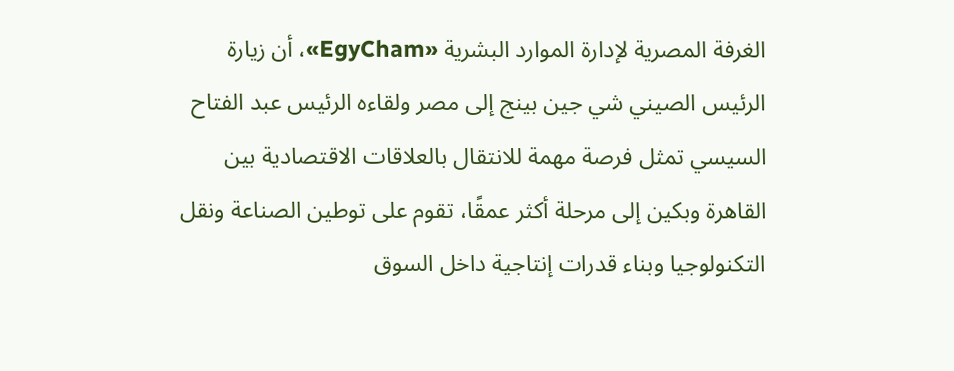الغرفة المصرية لإدارة الموارد البشرية «EgyCham»، أن زيارة الرئيس الصيني شي جين بينج إلى مصر ولقاءه الرئيس عبد الفتاح السيسي تمثل فرصة مهمة للانتقال بالعلاقات الاقتصادية بين القاهرة وبكين إلى مرحلة أكثر عمقًا، تقوم على توطين الصناعة ونقل التكنولوجيا وبناء قدرات إنتاجية داخل السوق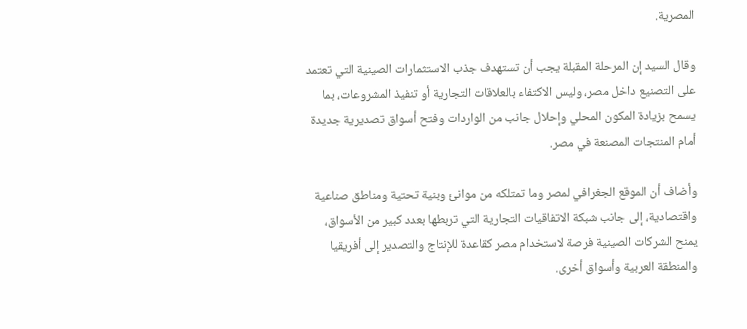المصرية.

وقال السيد إن المرحلة المقبلة يجب أن تستهدف جذب الاستثمارات الصينية التي تعتمد على التصنيع داخل مصر، وليس الاكتفاء بالعلاقات التجارية أو تنفيذ المشروعات، بما يسمح بزيادة المكون المحلي وإحلال جانب من الواردات وفتح أسواق تصديرية جديدة أمام المنتجات المصنعة في مصر.

وأضاف أن الموقع الجغرافي لمصر وما تمتلكه من موانئ وبنية تحتية ومناطق صناعية واقتصادية، إلى جانب شبكة الاتفاقيات التجارية التي تربطها بعدد كبير من الأسواق، يمنح الشركات الصينية فرصة لاستخدام مصر كقاعدة للإنتاج والتصدير إلى أفريقيا والمنطقة العربية وأسواق أخرى.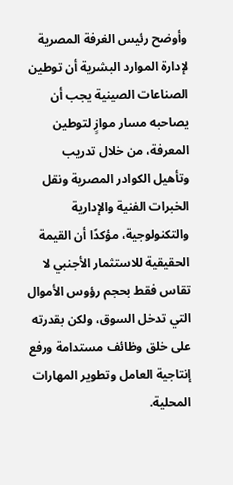وأوضح رئيس الغرفة المصرية لإدارة الموارد البشرية أن توطين الصناعات الصينية يجب أن يصاحبه مسار موازٍ لتوطين المعرفة، من خلال تدريب وتأهيل الكوادر المصرية ونقل الخبرات الفنية والإدارية والتكنولوجية، مؤكدًا أن القيمة الحقيقية للاستثمار الأجنبي لا تقاس فقط بحجم رؤوس الأموال التي تدخل السوق، ولكن بقدرته على خلق وظائف مستدامة ورفع إنتاجية العامل وتطوير المهارات المحلية.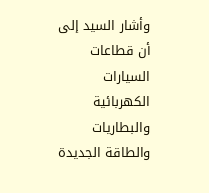وأشار السيد إلى أن قطاعات السيارات الكهربائية والبطاريات والطاقة الجديدة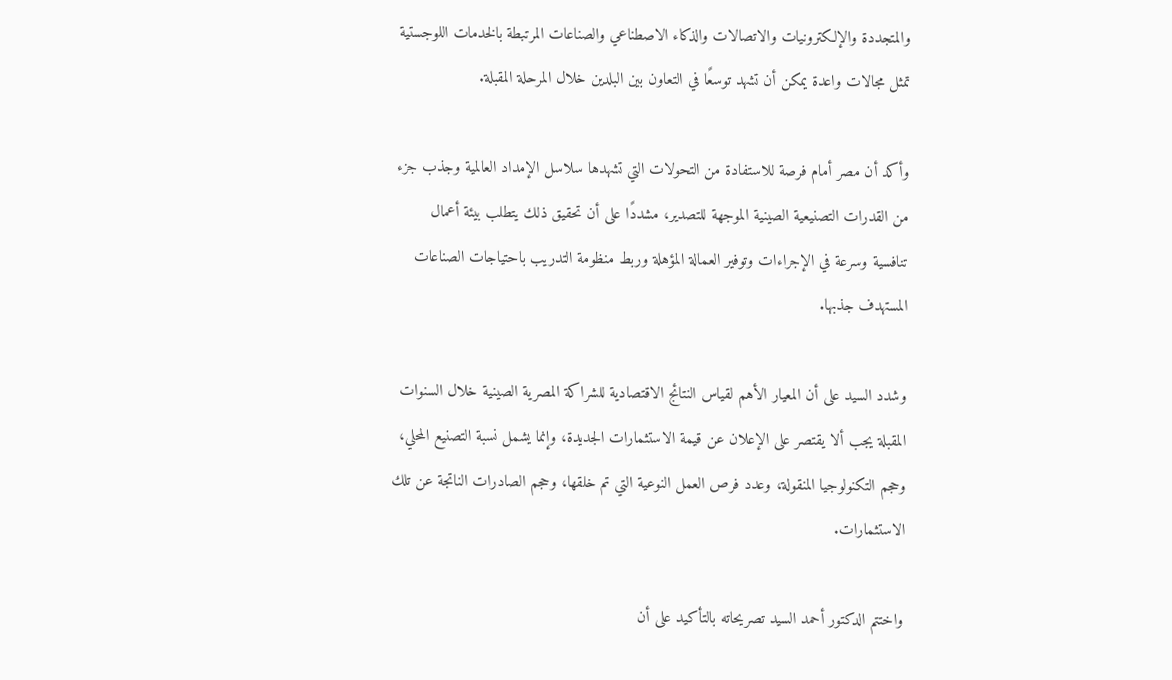والمتجددة والإلكترونيات والاتصالات والذكاء الاصطناعي والصناعات المرتبطة بالخدمات اللوجستية تمثل مجالات واعدة يمكن أن تشهد توسعًا في التعاون بين البلدين خلال المرحلة المقبلة.

وأكد أن مصر أمام فرصة للاستفادة من التحولات التي تشهدها سلاسل الإمداد العالمية وجذب جزء من القدرات التصنيعية الصينية الموجهة للتصدير، مشددًا على أن تحقيق ذلك يتطلب بيئة أعمال تنافسية وسرعة في الإجراءات وتوفير العمالة المؤهلة وربط منظومة التدريب باحتياجات الصناعات المستهدف جذبها.

وشدد السيد على أن المعيار الأهم لقياس النتائج الاقتصادية للشراكة المصرية الصينية خلال السنوات المقبلة يجب ألا يقتصر على الإعلان عن قيمة الاستثمارات الجديدة، وإنما يشمل نسبة التصنيع المحلي، وحجم التكنولوجيا المنقولة، وعدد فرص العمل النوعية التي تم خلقها، وحجم الصادرات الناتجة عن تلك الاستثمارات.

واختتم الدكتور أحمد السيد تصريحاته بالتأكيد على أن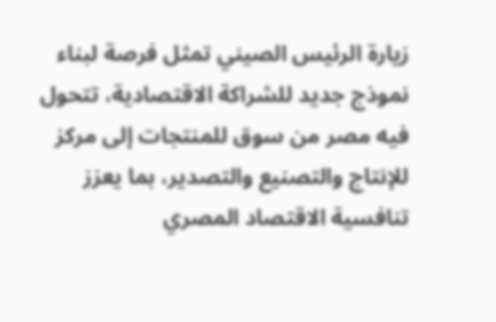زيارة الرئيس الصيني تمثل فرصة لبناء نموذج جديد للشراكة الاقتصادية، تتحول فيه مصر من سوق للمنتجات إلى مركز للإنتاج والتصنيع والتصدير، بما يعزز تنافسية الاقتصاد المصري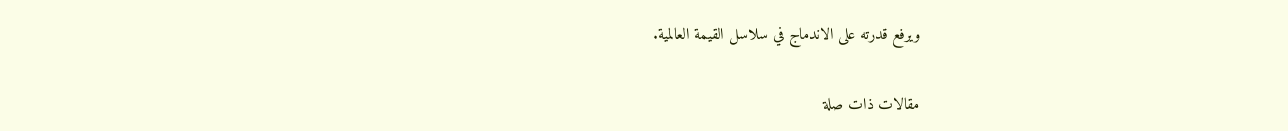ويرفع قدرته على الاندماج في سلاسل القيمة العالمية.

مقالات ذات صلة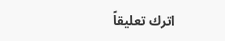اترك تعليقاً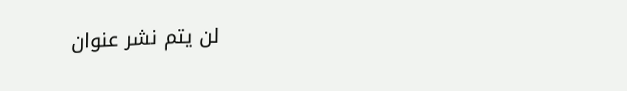لن يتم نشر عنوان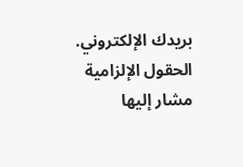بريدك الإلكتروني. الحقول الإلزامية مشار إليها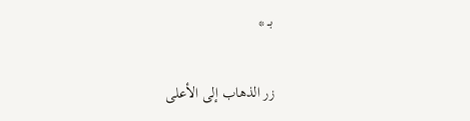بـ *

زر الذهاب إلى الأعلى